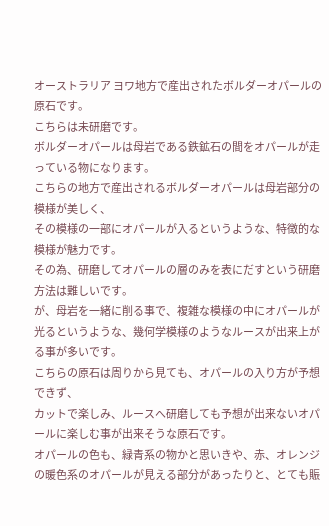オーストラリア ヨワ地方で産出されたボルダーオパールの原石です。
こちらは未研磨です。
ボルダーオパールは母岩である鉄鉱石の間をオパールが走っている物になります。
こちらの地方で産出されるボルダーオパールは母岩部分の模様が美しく、
その模様の一部にオパールが入るというような、特徴的な模様が魅力です。
その為、研磨してオパールの層のみを表にだすという研磨方法は難しいです。
が、母岩を一緒に削る事で、複雑な模様の中にオパールが光るというような、幾何学模様のようなルースが出来上がる事が多いです。
こちらの原石は周りから見ても、オパールの入り方が予想できず、
カットで楽しみ、ルースへ研磨しても予想が出来ないオパールに楽しむ事が出来そうな原石です。
オパールの色も、緑青系の物かと思いきや、赤、オレンジの暖色系のオパールが見える部分があったりと、とても賑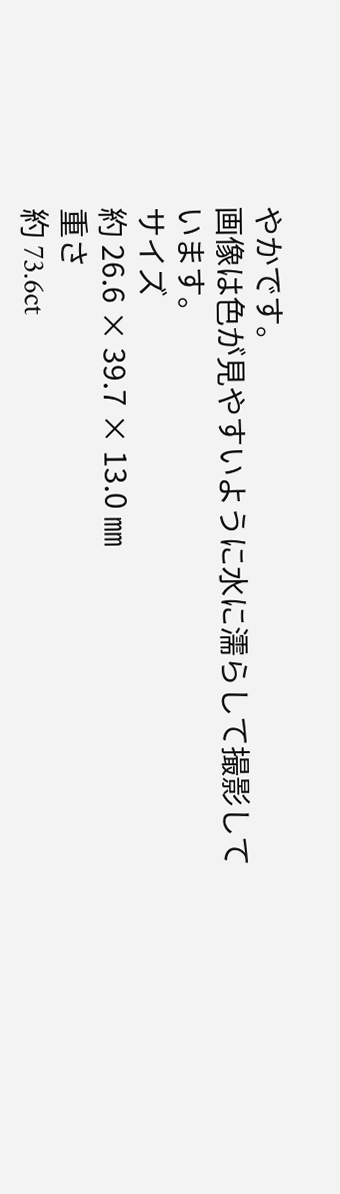やかです。
画像は色が見やすいように水に濡らして撮影しています。
サイズ
約 26.6 × 39.7 × 13.0 ㎜
重さ
約 73.6ct